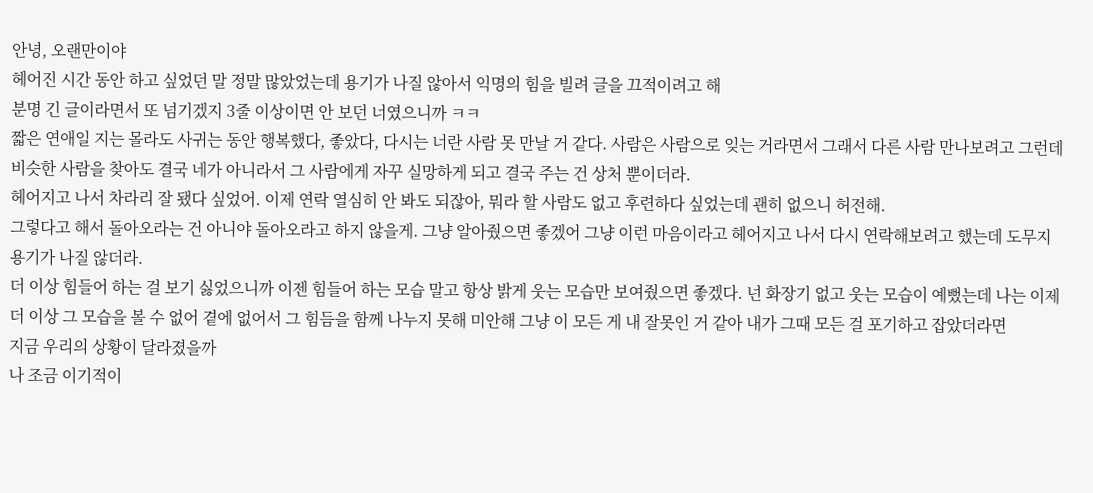안녕, 오랜만이야
헤어진 시간 동안 하고 싶었던 말 정말 많았었는데 용기가 나질 않아서 익명의 힘을 빌려 글을 끄적이려고 해
분명 긴 글이라면서 또 넘기겠지 3줄 이상이면 안 보던 너였으니까 ㅋㅋ
짧은 연애일 지는 몰라도 사귀는 동안 행복했다, 좋았다, 다시는 너란 사람 못 만날 거 같다. 사람은 사람으로 잊는 거라면서 그래서 다른 사람 만나보려고 그런데 비슷한 사람을 찾아도 결국 네가 아니라서 그 사람에게 자꾸 실망하게 되고 결국 주는 건 상처 뿐이더라.
헤어지고 나서 차라리 잘 됐다 싶었어. 이제 연락 열심히 안 봐도 되잖아, 뭐라 할 사람도 없고 후련하다 싶었는데 괜히 없으니 허전해.
그렇다고 해서 돌아오라는 건 아니야 돌아오라고 하지 않을게. 그냥 알아줬으면 좋겠어 그냥 이런 마음이라고 헤어지고 나서 다시 연락해보려고 했는데 도무지 용기가 나질 않더라.
더 이상 힘들어 하는 걸 보기 싫었으니까 이젠 힘들어 하는 모습 말고 항상 밝게 웃는 모습만 보여줬으면 좋겠다. 넌 화장기 없고 웃는 모습이 예뻤는데 나는 이제 더 이상 그 모습을 볼 수 없어 곁에 없어서 그 힘듬을 함께 나누지 못해 미안해 그냥 이 모든 게 내 잘못인 거 같아 내가 그때 모든 걸 포기하고 잡았더라면
지금 우리의 상황이 달라졌을까
나 조금 이기적이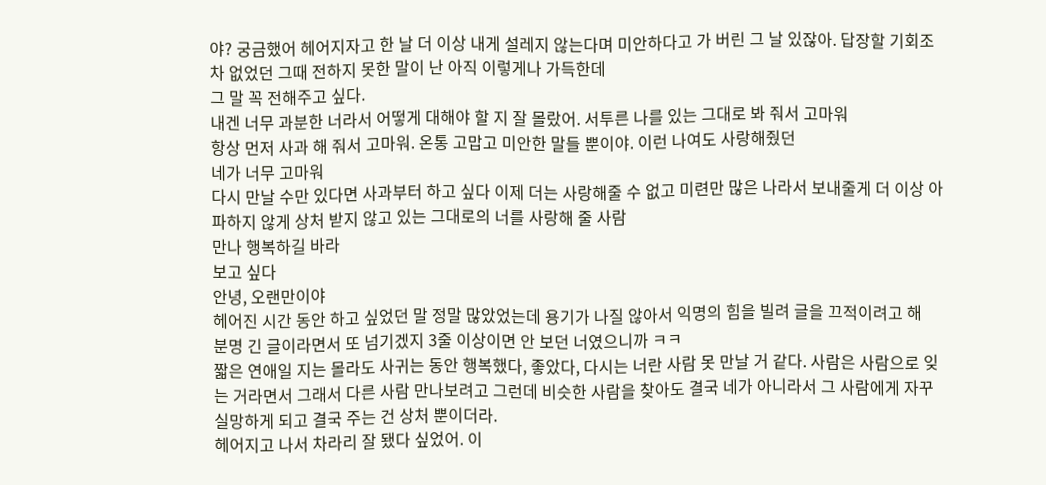야? 궁금했어 헤어지자고 한 날 더 이상 내게 설레지 않는다며 미안하다고 가 버린 그 날 있잖아. 답장할 기회조차 없었던 그때 전하지 못한 말이 난 아직 이렇게나 가득한데
그 말 꼭 전해주고 싶다.
내겐 너무 과분한 너라서 어떻게 대해야 할 지 잘 몰랐어. 서투른 나를 있는 그대로 봐 줘서 고마워
항상 먼저 사과 해 줘서 고마워. 온통 고맙고 미안한 말들 뿐이야. 이런 나여도 사랑해줬던
네가 너무 고마워
다시 만날 수만 있다면 사과부터 하고 싶다 이제 더는 사랑해줄 수 없고 미련만 많은 나라서 보내줄게 더 이상 아파하지 않게 상처 받지 않고 있는 그대로의 너를 사랑해 줄 사람
만나 행복하길 바라
보고 싶다
안녕, 오랜만이야
헤어진 시간 동안 하고 싶었던 말 정말 많았었는데 용기가 나질 않아서 익명의 힘을 빌려 글을 끄적이려고 해
분명 긴 글이라면서 또 넘기겠지 3줄 이상이면 안 보던 너였으니까 ㅋㅋ
짧은 연애일 지는 몰라도 사귀는 동안 행복했다, 좋았다, 다시는 너란 사람 못 만날 거 같다. 사람은 사람으로 잊는 거라면서 그래서 다른 사람 만나보려고 그런데 비슷한 사람을 찾아도 결국 네가 아니라서 그 사람에게 자꾸 실망하게 되고 결국 주는 건 상처 뿐이더라.
헤어지고 나서 차라리 잘 됐다 싶었어. 이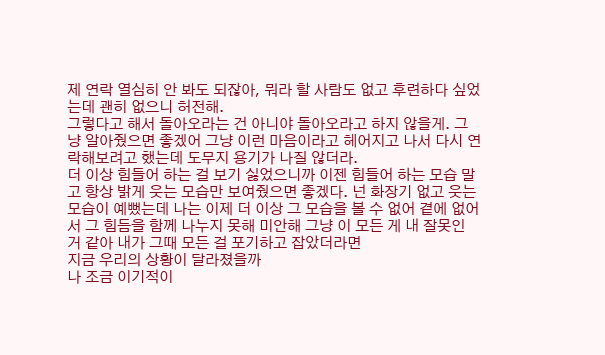제 연락 열심히 안 봐도 되잖아, 뭐라 할 사람도 없고 후련하다 싶었는데 괜히 없으니 허전해.
그렇다고 해서 돌아오라는 건 아니야 돌아오라고 하지 않을게. 그냥 알아줬으면 좋겠어 그냥 이런 마음이라고 헤어지고 나서 다시 연락해보려고 했는데 도무지 용기가 나질 않더라.
더 이상 힘들어 하는 걸 보기 싫었으니까 이젠 힘들어 하는 모습 말고 항상 밝게 웃는 모습만 보여줬으면 좋겠다. 넌 화장기 없고 웃는 모습이 예뻤는데 나는 이제 더 이상 그 모습을 볼 수 없어 곁에 없어서 그 힘듬을 함께 나누지 못해 미안해 그냥 이 모든 게 내 잘못인 거 같아 내가 그때 모든 걸 포기하고 잡았더라면
지금 우리의 상황이 달라졌을까
나 조금 이기적이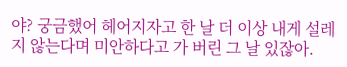야? 궁금했어 헤어지자고 한 날 더 이상 내게 설레지 않는다며 미안하다고 가 버린 그 날 있잖아.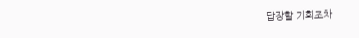답장할 기회조차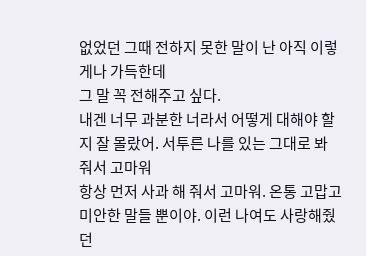없었던 그때 전하지 못한 말이 난 아직 이렇게나 가득한데
그 말 꼭 전해주고 싶다.
내겐 너무 과분한 너라서 어떻게 대해야 할 지 잘 몰랐어. 서투른 나를 있는 그대로 봐 줘서 고마워
항상 먼저 사과 해 줘서 고마워. 온통 고맙고 미안한 말들 뿐이야. 이런 나여도 사랑해줬던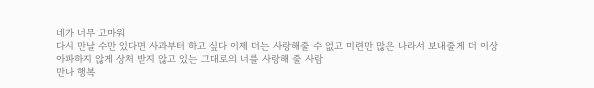네가 너무 고마워
다시 만날 수만 있다면 사과부터 하고 싶다 이제 더는 사랑해줄 수 없고 미련만 많은 나라서 보내줄게 더 이상 아파하지 않게 상처 받지 않고 있는 그대로의 너를 사랑해 줄 사람
만나 행복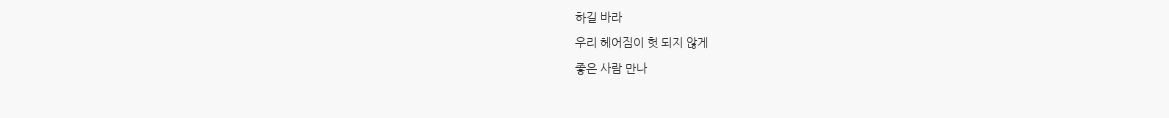하길 바라
우리 헤어짐이 헛 되지 않게
좋은 사람 만나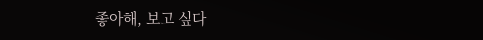좋아해, 보고 싶다